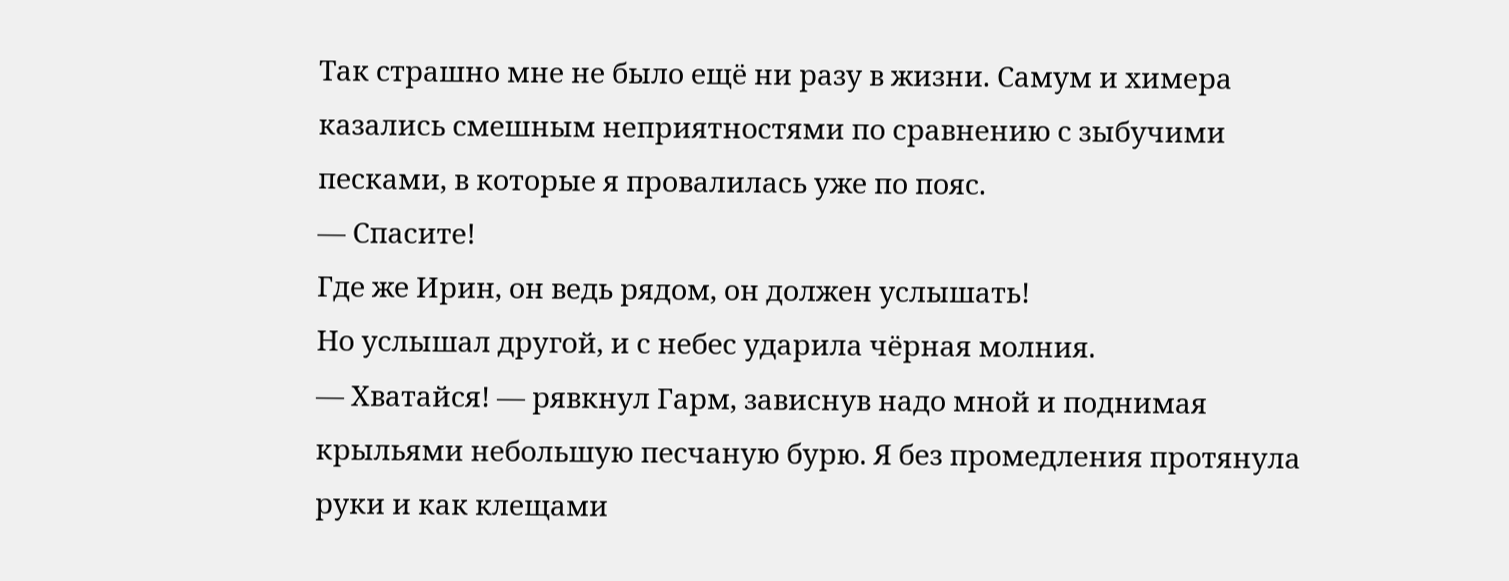Так страшно мне не было ещё ни разу в жизни. Самум и химера казались смешным неприятностями по сравнению с зыбучими песками, в которые я провалилась уже по пояс.
— Спасите!
Где же Ирин, он ведь рядом, он должен услышать!
Но услышал другой, и с небес ударила чёрная молния.
— Хватайся! — рявкнул Гарм, зависнув надо мной и поднимая крыльями небольшую песчаную бурю. Я без промедления протянула руки и как клещами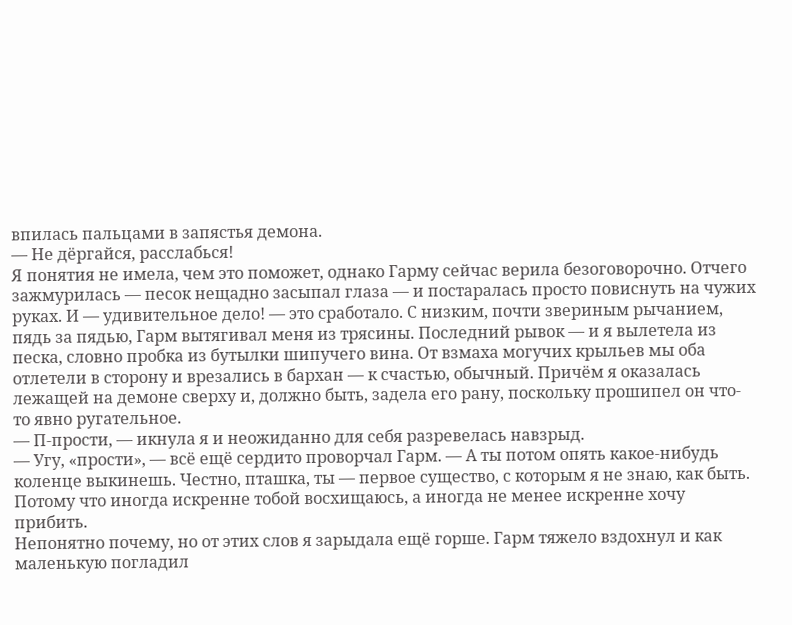впилась пальцами в запястья демона.
— Не дёргайся, расслабься!
Я понятия не имела, чем это поможет, однако Гарму сейчас верила безоговорочно. Отчего зажмурилась — песок нещадно засыпал глаза — и постаралась просто повиснуть на чужих руках. И — удивительное дело! — это сработало. С низким, почти звериным рычанием, пядь за пядью, Гарм вытягивал меня из трясины. Последний рывок — и я вылетела из песка, словно пробка из бутылки шипучего вина. От взмаха могучих крыльев мы оба отлетели в сторону и врезались в бархан — к счастью, обычный. Причём я оказалась лежащей на демоне сверху и, должно быть, задела его рану, поскольку прошипел он что-то явно ругательное.
— П-прости, — икнула я и неожиданно для себя разревелась навзрыд.
— Угу, «прости», — всё ещё сердито проворчал Гарм. — А ты потом опять какое-нибудь коленце выкинешь. Честно, пташка, ты — первое существо, с которым я не знаю, как быть. Потому что иногда искренне тобой восхищаюсь, а иногда не менее искренне хочу прибить.
Непонятно почему, но от этих слов я зарыдала ещё горше. Гарм тяжело вздохнул и как маленькую погладил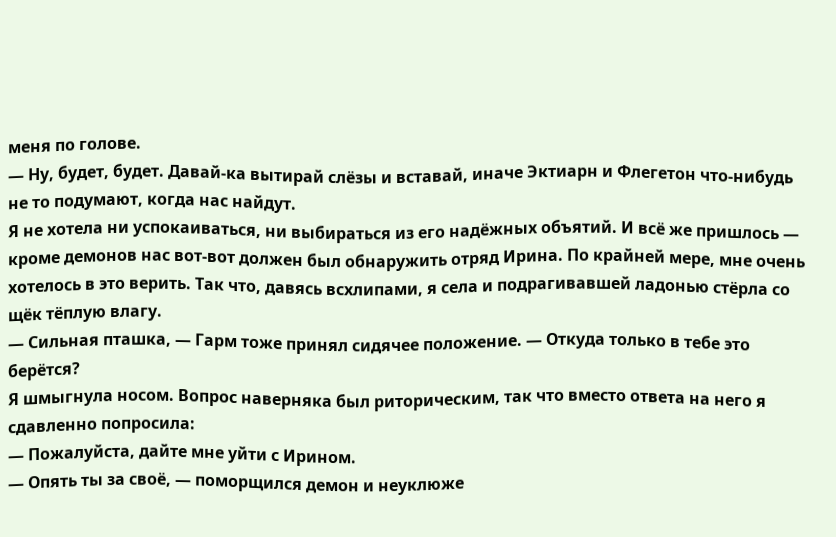меня по голове.
— Ну, будет, будет. Давай-ка вытирай слёзы и вставай, иначе Эктиарн и Флегетон что-нибудь не то подумают, когда нас найдут.
Я не хотела ни успокаиваться, ни выбираться из его надёжных объятий. И всё же пришлось — кроме демонов нас вот-вот должен был обнаружить отряд Ирина. По крайней мере, мне очень хотелось в это верить. Так что, давясь всхлипами, я села и подрагивавшей ладонью стёрла со щёк тёплую влагу.
— Сильная пташка, — Гарм тоже принял сидячее положение. — Откуда только в тебе это берётся?
Я шмыгнула носом. Вопрос наверняка был риторическим, так что вместо ответа на него я сдавленно попросила:
— Пожалуйста, дайте мне уйти с Ирином.
— Опять ты за своё, — поморщился демон и неуклюже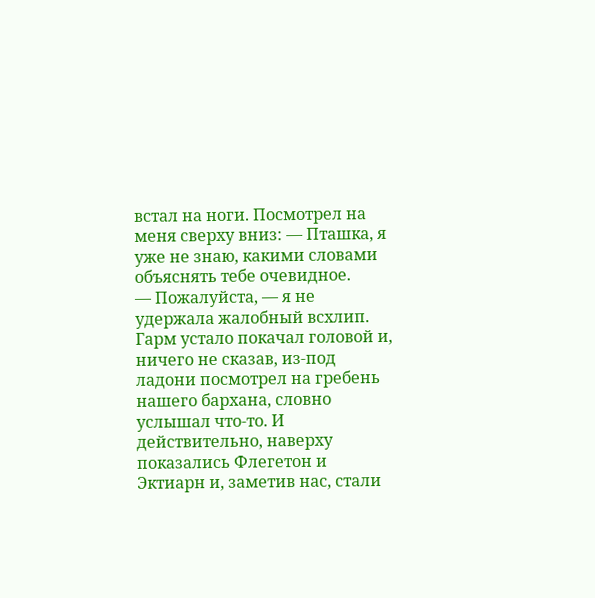встал на ноги. Посмотрел на меня сверху вниз: — Пташка, я уже не знаю, какими словами объяснять тебе очевидное.
— Пожалуйста, — я не удержала жалобный всхлип. Гарм устало покачал головой и, ничего не сказав, из-под ладони посмотрел на гребень нашего бархана, словно услышал что-то. И действительно, наверху показались Флегетон и Эктиарн и, заметив нас, стали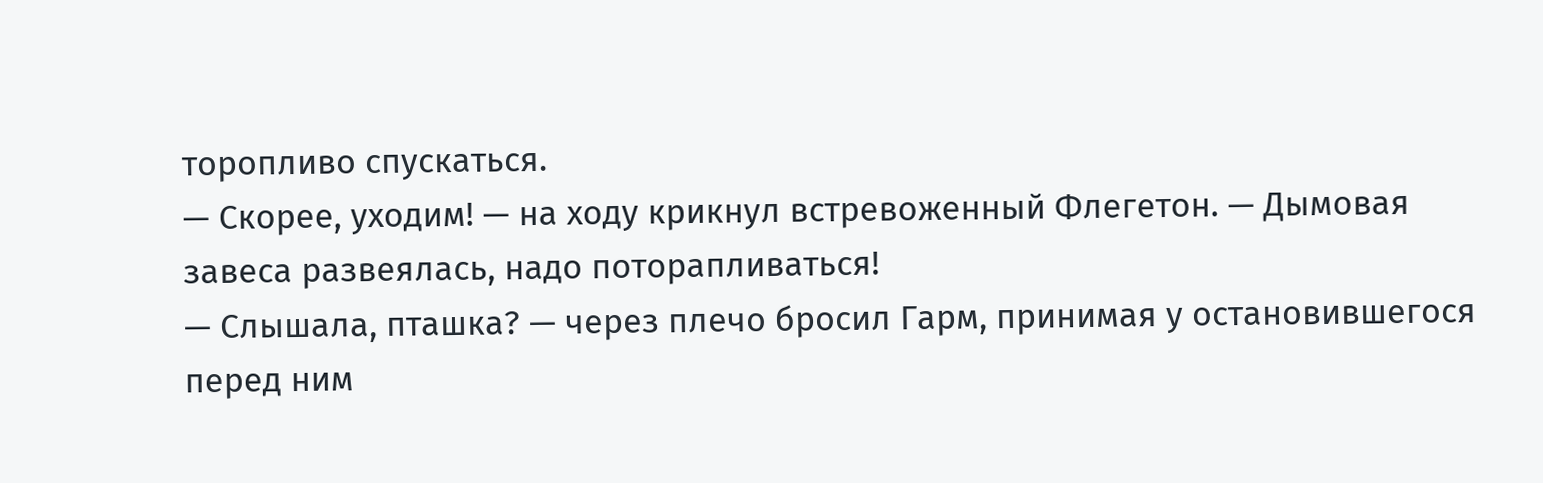торопливо спускаться.
— Скорее, уходим! — на ходу крикнул встревоженный Флегетон. — Дымовая завеса развеялась, надо поторапливаться!
— Слышала, пташка? — через плечо бросил Гарм, принимая у остановившегося перед ним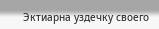Эктиарна уздечку своего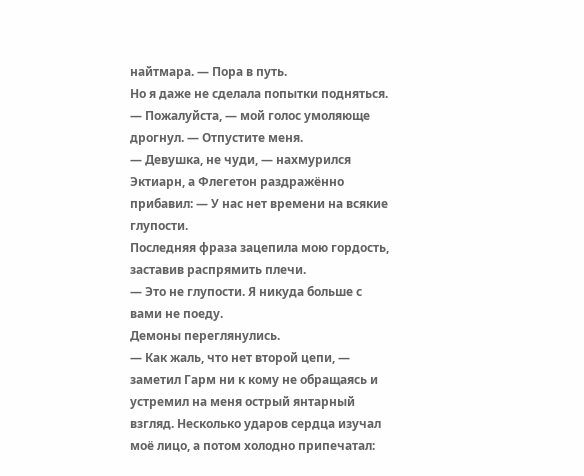найтмара. — Пора в путь.
Но я даже не сделала попытки подняться.
— Пожалуйста, — мой голос умоляюще дрогнул. — Отпустите меня.
— Девушка, не чуди, — нахмурился Эктиарн, а Флегетон раздражённо прибавил: — У нас нет времени на всякие глупости.
Последняя фраза зацепила мою гордость, заставив распрямить плечи.
— Это не глупости. Я никуда больше с вами не поеду.
Демоны переглянулись.
— Как жаль, что нет второй цепи, — заметил Гарм ни к кому не обращаясь и устремил на меня острый янтарный взгляд. Несколько ударов сердца изучал моё лицо, а потом холодно припечатал: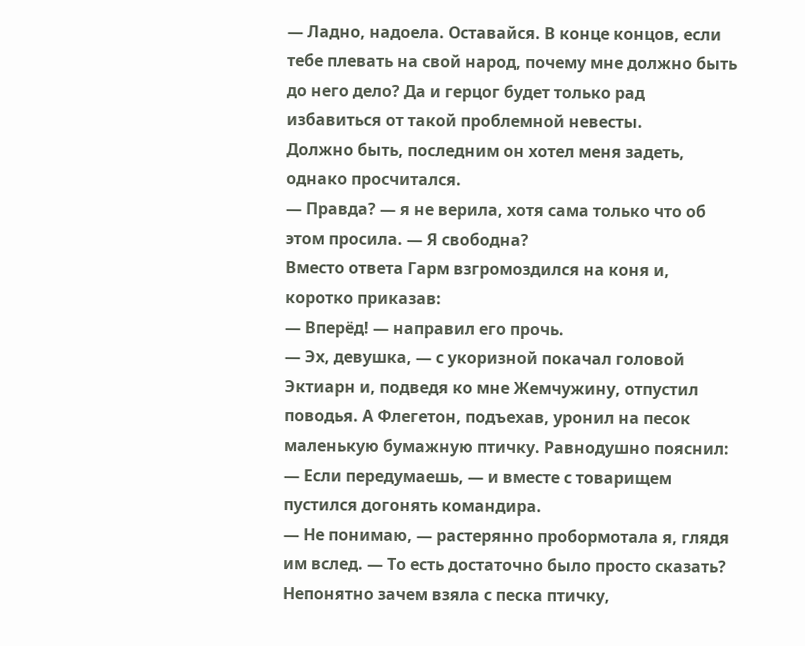— Ладно, надоела. Оставайся. В конце концов, если тебе плевать на свой народ, почему мне должно быть до него дело? Да и герцог будет только рад избавиться от такой проблемной невесты.
Должно быть, последним он хотел меня задеть, однако просчитался.
— Правда? — я не верила, хотя сама только что об этом просила. — Я свободна?
Вместо ответа Гарм взгромоздился на коня и, коротко приказав:
— Вперёд! — направил его прочь.
— Эх, девушка, — с укоризной покачал головой Эктиарн и, подведя ко мне Жемчужину, отпустил поводья. А Флегетон, подъехав, уронил на песок маленькую бумажную птичку. Равнодушно пояснил:
— Если передумаешь, — и вместе с товарищем пустился догонять командира.
— Не понимаю, — растерянно пробормотала я, глядя им вслед. — То есть достаточно было просто сказать?
Непонятно зачем взяла с песка птичку,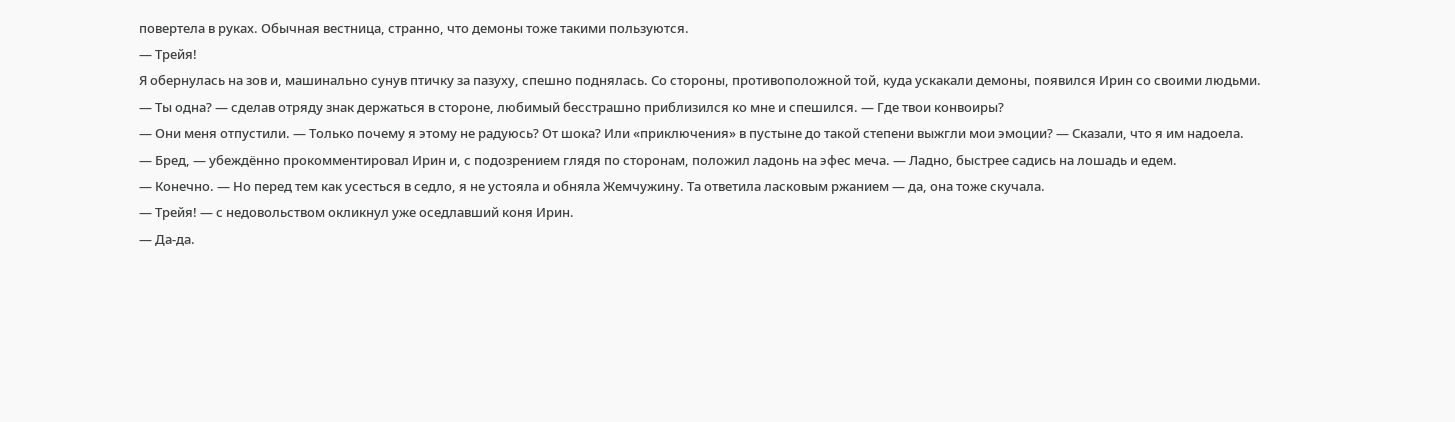повертела в руках. Обычная вестница, странно, что демоны тоже такими пользуются.
— Трейя!
Я обернулась на зов и, машинально сунув птичку за пазуху, спешно поднялась. Со стороны, противоположной той, куда ускакали демоны, появился Ирин со своими людьми.
— Ты одна? — сделав отряду знак держаться в стороне, любимый бесстрашно приблизился ко мне и спешился. — Где твои конвоиры?
— Они меня отпустили. — Только почему я этому не радуюсь? От шока? Или «приключения» в пустыне до такой степени выжгли мои эмоции? — Сказали, что я им надоела.
— Бред, — убеждённо прокомментировал Ирин и, с подозрением глядя по сторонам, положил ладонь на эфес меча. — Ладно, быстрее садись на лошадь и едем.
— Конечно. — Но перед тем как усесться в седло, я не устояла и обняла Жемчужину. Та ответила ласковым ржанием — да, она тоже скучала.
— Трейя! — с недовольством окликнул уже оседлавший коня Ирин.
— Да-да.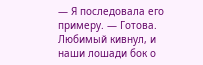— Я последовала его примеру. — Готова.
Любимый кивнул, и наши лошади бок о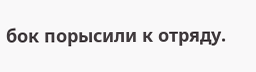бок порысили к отряду.